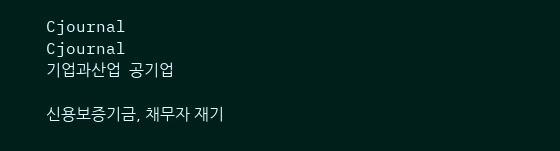Cjournal
Cjournal
기업과산업  공기업

신용보증기금, 채무자 재기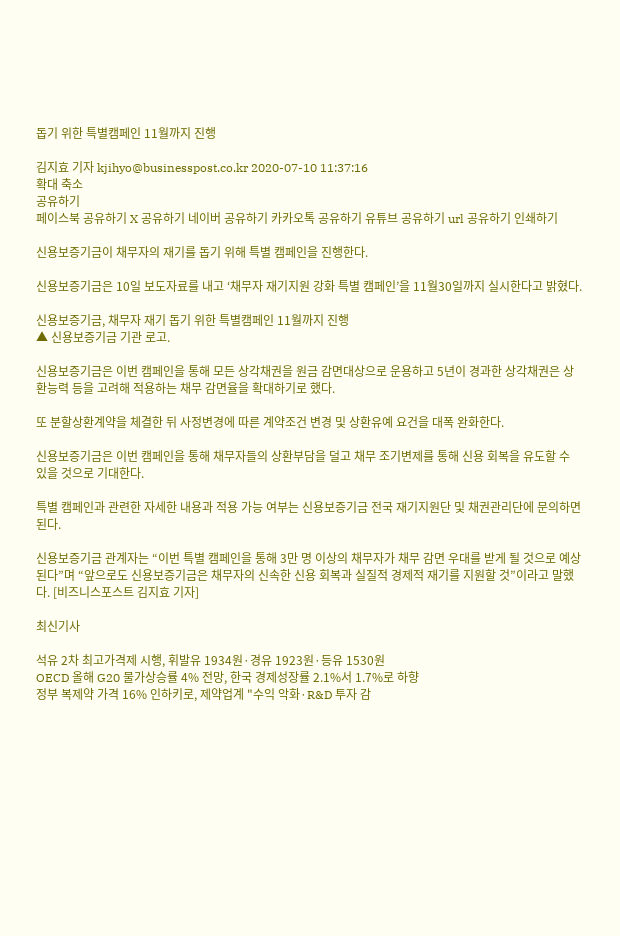돕기 위한 특별캠페인 11월까지 진행

김지효 기자 kjihyo@businesspost.co.kr 2020-07-10 11:37:16
확대 축소
공유하기
페이스북 공유하기 X 공유하기 네이버 공유하기 카카오톡 공유하기 유튜브 공유하기 url 공유하기 인쇄하기

신용보증기금이 채무자의 재기를 돕기 위해 특별 캠페인을 진행한다.

신용보증기금은 10일 보도자료를 내고 ‘채무자 재기지원 강화 특별 캠페인’을 11월30일까지 실시한다고 밝혔다.

신용보증기금, 채무자 재기 돕기 위한 특별캠페인 11월까지 진행
▲ 신용보증기금 기관 로고.

신용보증기금은 이번 캠페인을 통해 모든 상각채권을 원금 감면대상으로 운용하고 5년이 경과한 상각채권은 상환능력 등을 고려해 적용하는 채무 감면율을 확대하기로 했다.

또 분할상환계약을 체결한 뒤 사정변경에 따른 계약조건 변경 및 상환유예 요건을 대폭 완화한다.

신용보증기금은 이번 캠페인을 통해 채무자들의 상환부담을 덜고 채무 조기변제를 통해 신용 회복을 유도할 수 있을 것으로 기대한다.

특별 캠페인과 관련한 자세한 내용과 적용 가능 여부는 신용보증기금 전국 재기지원단 및 채권관리단에 문의하면된다.

신용보증기금 관계자는 “이번 특별 캠페인을 통해 3만 명 이상의 채무자가 채무 감면 우대를 받게 될 것으로 예상된다”며 “앞으로도 신용보증기금은 채무자의 신속한 신용 회복과 실질적 경제적 재기를 지원할 것”이라고 말했다. [비즈니스포스트 김지효 기자]

최신기사

석유 2차 최고가격제 시행, 휘발유 1934원·경유 1923원·등유 1530원
OECD 올해 G20 물가상승률 4% 전망, 한국 경제성장률 2.1%서 1.7%로 하향
정부 복제약 가격 16% 인하키로, 제약업계 "수익 악화·R&D 투자 감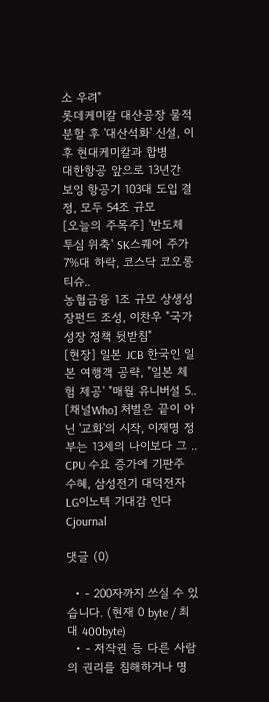소 우려"
롯데케미칼 대산공장 물적분할 후 '대산석화' 신설, 이후 현대케미칼과 합병
대한항공 앞으로 13년간 보잉 항공기 103대 도입 결정, 모두 54조 규모
[오늘의 주목주] '반도체 투심 위축' SK스퀘어 주가 7%대 하락, 코스닥 코오롱티슈..
농협금융 1조 규모 상생성장펀드 조성, 이찬우 "국가 성장 정책 뒷받침"
[현장] 일본 JCB 한국인 일본 여행객 공략, "일본 체험 제공' "매월 유니버설 5..
[채널Who] 처벌은 끝이 아닌 '교화'의 시작, 이재명 정부는 13세의 나이보다 그 ..
CPU 수요 증가에 기판주 수혜, 삼성전기 대덕전자 LG이노텍 기대감 인다
Cjournal

댓글 (0)

  • - 200자까지 쓰실 수 있습니다. (현재 0 byte / 최대 400byte)
  • - 저작권 등 다른 사람의 권리를 침해하거나 명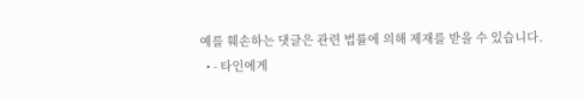예를 훼손하는 댓글은 관련 법률에 의해 제재를 받을 수 있습니다.
  • - 타인에게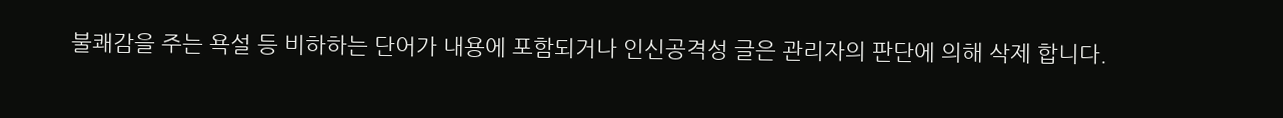불쾌감을 주는 욕설 등 비하하는 단어가 내용에 포함되거나 인신공격성 글은 관리자의 판단에 의해 삭제 합니다.